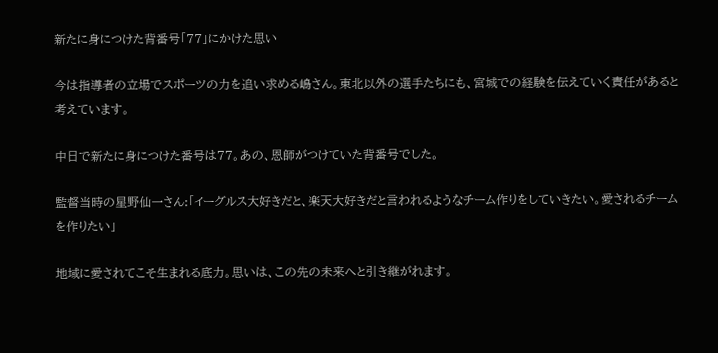新たに身につけた背番号「77」にかけた思い

今は指導者の立場でスポーツの力を追い求める嶋さん。東北以外の選手たちにも、宮城での経験を伝えていく責任があると考えています。

中日で新たに身につけた番号は77。あの、恩師がつけていた背番号でした。

監督当時の星野仙一さん:「イーグルス大好きだと、楽天大好きだと言われるようなチーム作りをしていきたい。愛されるチームを作りたい」

地域に愛されてこそ生まれる底力。思いは、この先の未来へと引き継がれます。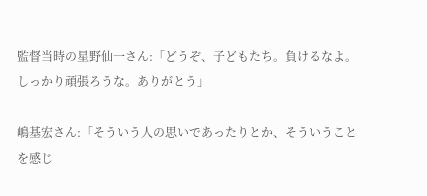監督当時の星野仙一さん:「どうぞ、子どもたち。負けるなよ。しっかり頑張ろうな。ありがとう」

嶋基宏さん:「そういう人の思いであったりとか、そういうことを感じ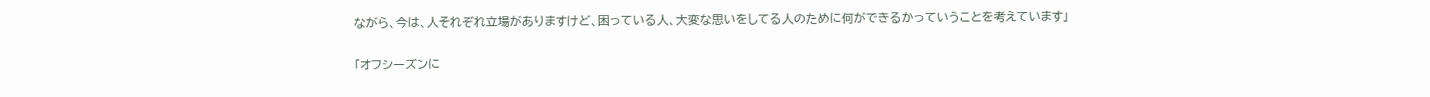ながら、今は、人それぞれ立場がありますけど、困っている人、大変な思いをしてる人のために何ができるかっていうことを考えています」

「オフシーズンに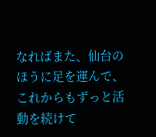なればまた、仙台のほうに足を運んで、これからもずっと活動を続けて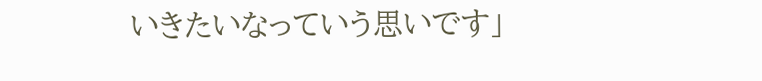いきたいなっていう思いです」